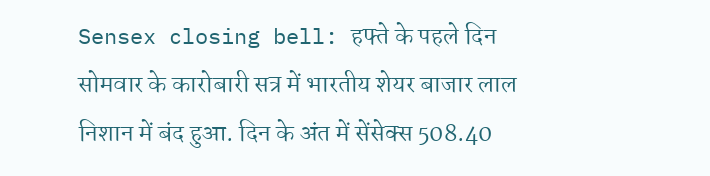Sensex closing bell: हफ्ते के पहले दिन सोमवार के कारोबारी सत्र में भारतीय शेयर बाजार लाल निशान में बंद हुआ. दिन के अंत में सेंसेक्स 508.40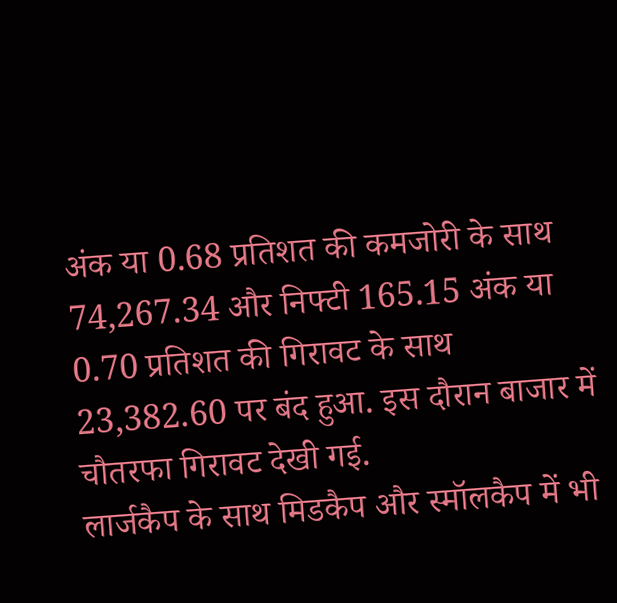अंक या 0.68 प्रतिशत की कमजोरी के साथ 74,267.34 और निफ्टी 165.15 अंक या 0.70 प्रतिशत की गिरावट के साथ 23,382.60 पर बंद हुआ. इस दौरान बाजार में चौतरफा गिरावट देखी गई.
लार्जकैप के साथ मिडकैप और स्मॉलकैप में भी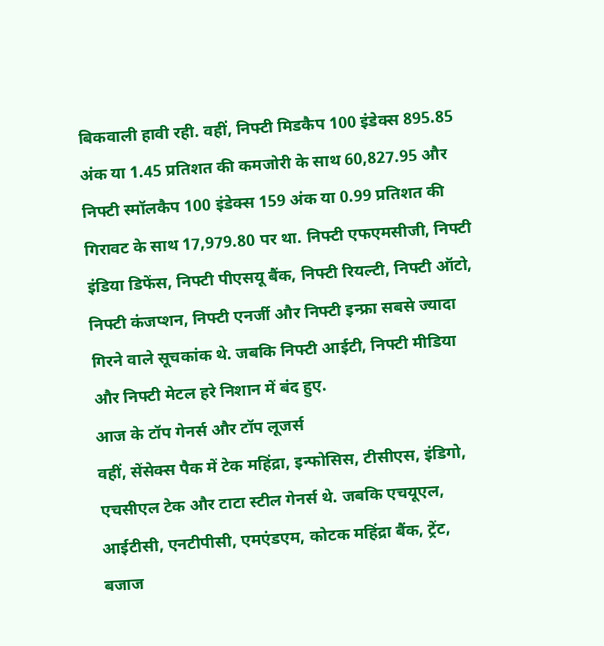बिकवाली हावी रही. वहीं, निफ्टी मिडकैप 100 इंडेक्स 895.85 अंक या 1.45 प्रतिशत की कमजोरी के साथ 60,827.95 और निफ्टी स्मॉलकैप 100 इंडेक्स 159 अंक या 0.99 प्रतिशत की गिरावट के साथ 17,979.80 पर था. निफ्टी एफएमसीजी, निफ्टी इंडिया डिफेंस, निफ्टी पीएसयू बैंक, निफ्टी रियल्टी, निफ्टी ऑटो, निफ्टी कंजप्शन, निफ्टी एनर्जी और निफ्टी इन्फ्रा सबसे ज्यादा गिरने वाले सूचकांक थे. जबकि निफ्टी आईटी, निफ्टी मीडिया और निफ्टी मेटल हरे निशान में बंद हुए.
आज के टॉप गेनर्स और टॉप लूजर्स
वहीं, सेंसेक्स पैक में टेक महिंद्रा, इन्फोसिस, टीसीएस, इंडिगो, एचसीएल टेक और टाटा स्टील गेनर्स थे. जबकि एचयूएल, आईटीसी, एनटीपीसी, एमएंडएम, कोटक महिंद्रा बैंक, ट्रेंट, बजाज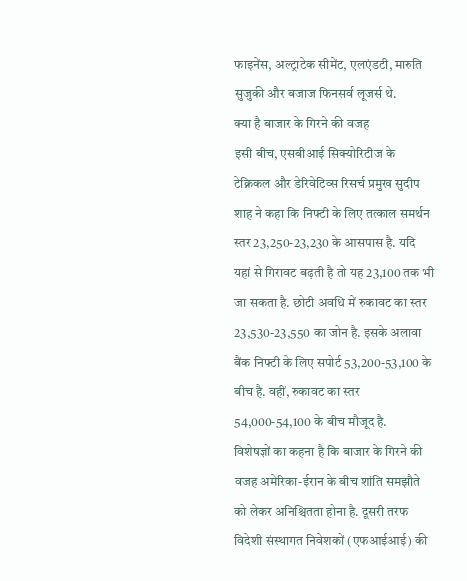फाइनेंस, अल्ट्राटेक सीमेंट, एलएंडटी, मारुति सुजुकी और बजाज फिनसर्व लूजर्स थे.
क्या है बाजार के गिरने की वजह
इसी बीच, एसबीआई सिक्योरिटीज के टेक्निकल और डेरिवेटिव्स रिसर्च प्रमुख सुदीप शाह ने कहा कि निफ्टी के लिए तत्काल समर्थन स्तर 23,250-23,230 के आसपास है. यदि यहां से गिरावट बढ़ती है तो यह 23,100 तक भी जा सकता है. छोटी अवधि में रुकावट का स्तर 23,530-23,550 का जोन है. इसके अलावा बैंक निफ्टी के लिए सपोर्ट 53,200-53,100 के बीच है. वहीं, रुकावट का स्तर 54,000-54,100 के बीच मौजूद है.
विशेषज्ञों का कहना है कि बाजार के गिरने की वजह अमेरिका-ईरान के बीच शांति समझौते को लेकर अनिश्चितता होना है. दूसरी तरफ विदेशी संस्थागत निवेशकों (एफआईआई) की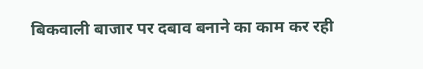बिकवाली बाजार पर दबाव बनाने का काम कर रही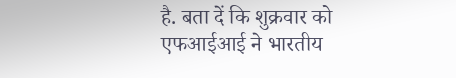है. बता दें कि शुक्रवार को एफआईआई ने भारतीय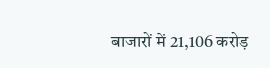बाजारों में 21,106 करोड़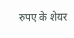रुपए के शेयर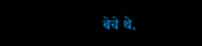बेचे थे.